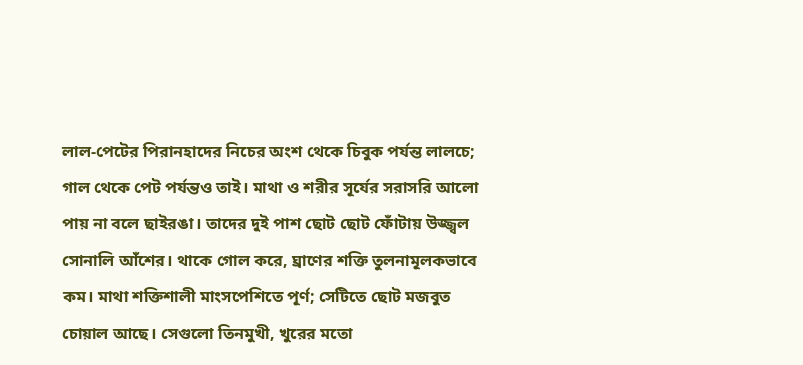লাল-পেটের পিরানহাদের নিচের অংশ থেকে চিবুক পর্যন্ত লালচে; গাল থেকে পেট পর্যন্তও তাই। মাথা ও শরীর সূর্যের সরাসরি আলো পায় না বলে ছাইরঙা। তাদের দুই পাশ ছোট ছোট ফোঁটায় উজ্জ্বল সোনালি আঁশের। থাকে গোল করে, ঘ্রাণের শক্তি তুলনামূলকভাবে কম। মাথা শক্তিশালী মাংসপেশিতে পূর্ণ; সেটিতে ছোট মজবুত চোয়াল আছে। সেগুলো তিনমুখী, খুরের মতো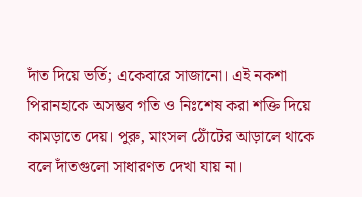দাঁত দিয়ে ভর্তি; একেবারে সাজানো। এই নকশা পিরানহাকে অসম্ভব গতি ও নিঃশেষ করা শক্তি দিয়ে কামড়াতে দেয়। পুরু, মাংসল ঠোঁটের আড়ালে থাকে বলে দাঁতগুলো সাধারণত দেখা যায় না।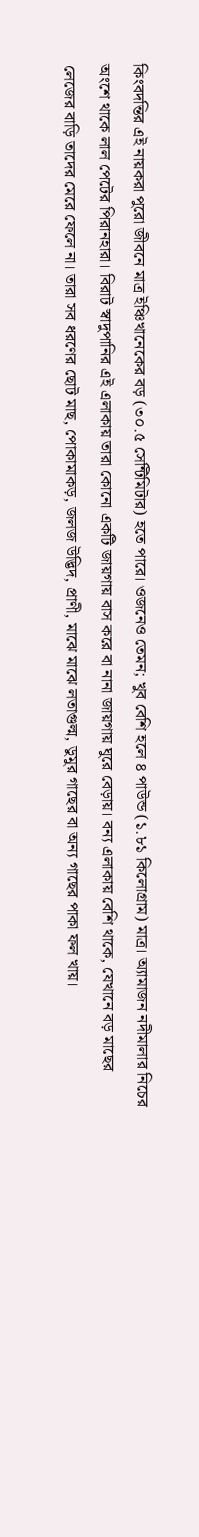কিংবদন্তির এই নায়করা পুরো জীবনে মাত্র ইঞ্চিখানেকের বড় (৩০.৫ সেন্টিমিটার) হতে পারে। ওজনেও তেমন; খুব বেশি হলে ৪ পাউন্ড (১.৮১ কিলোগ্রাম) মাত্র। অ্যামাজন নদীমালার নিচের অংশে থাকে লাল পেটের পিরানহারা। বিরাট স্বাদুপানির এই এলাকায় তারা কোনো একটি জায়গায় বাস করে বা নানা জায়গায় ঘুরে বেড়ায়। বন্য এলাকায় বেশি থাকে, যেখানে বড় মাছের লেজের বাড়ি তাদের মেরে ফেলে না। তারা সব ধরণের ছোট মাছ, পোকামাকড়, জলজ উদ্ভিদ, প্রাণী, মাঝে মাঝে লতাগুল্ম, ডুমুর গাছের বা অন্য গাছের পাকা ফল খায়।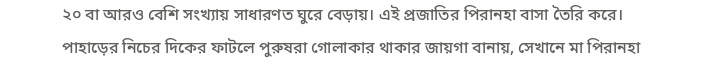২০ বা আরও বেশি সংখ্যায় সাধারণত ঘুরে বেড়ায়। এই প্রজাতির পিরানহা বাসা তৈরি করে। পাহাড়ের নিচের দিকের ফাটলে পুরুষরা গোলাকার থাকার জায়গা বানায়, সেখানে মা পিরানহা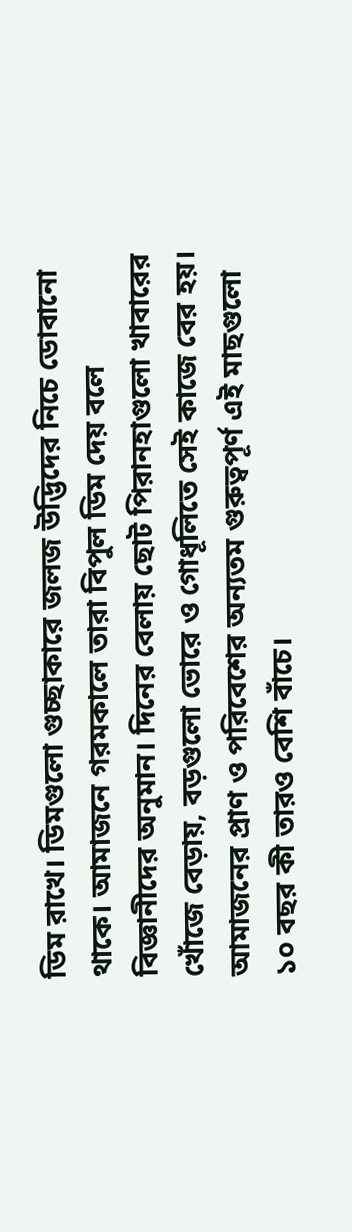ডিম রাখে। ডিমগুলো গুচ্ছাকারে জলজ উদ্ভিদের নিচে ডোবানো থাকে। আমাজনে গরমকালে তারা বিপুল ডিম দেয় বলে বিজ্ঞানীদের অনুমান। দিনের বেলায় ছোট পিরানহাগুলো খাবারের খোঁজে বেড়ায়, বড়গুলো ভোরে ও গোধূলিতে সেই কাজে বের হয়। আমাজনের প্রাণ ও পরিবেশের অন্যতম গুরুত্বপূর্ণ এই মাছগুলো ১০ বছর কী তারও বেশি বাঁচে।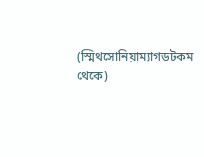(স্মিথসোনিয়াম্যাগডটকম থেকে)